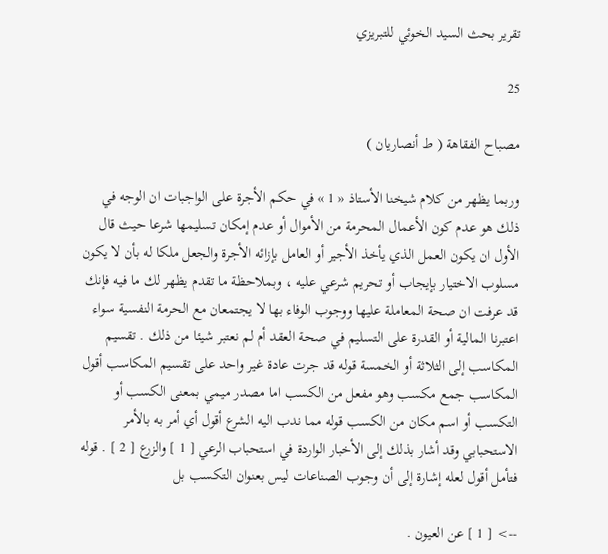تقرير بحث السيد الخوئي للتبريزي

25

مصباح الفقاهة ( ط أنصاريان )

وربما يظهر من كلام شيخنا الأستاذ « 1 » في حكم الأجرة على الواجبات ان الوجه في ذلك هو عدم كون الأعمال المحرمة من الأموال أو عدم إمكان تسليمها شرعا حيث قال الأول ان يكون العمل الذي يأخذ الأجير أو العامل بإزائه الأجرة والجعل ملكا له بأن لا يكون مسلوب الاختيار بإيجاب أو تحريم شرعي عليه ، وبملاحظة ما تقدم يظهر لك ما فيه فإنك قد عرفت ان صحة المعاملة عليها ووجوب الوفاء بها لا يجتمعان مع الحرمة النفسية سواء اعتبرنا المالية أو القدرة على التسليم في صحة العقد أم لم نعتبر شيئا من ذلك . تقسيم المكاسب إلى الثلاثة أو الخمسة قوله قد جرت عادة غير واحد على تقسيم المكاسب أقول المكاسب جمع مكسب وهو مفعل من الكسب اما مصدر ميمي بمعنى الكسب أو التكسب أو اسم مكان من الكسب قوله مما ندب اليه الشرع أقول أي أمر به بالأمر الاستحبابي وقد أشار بذلك إلى الأخبار الواردة في استحباب الرعي [ 1 ] والزرع [ 2 ] . قوله فتأمل أقول لعله إشارة إلى أن وجوب الصناعات ليس بعنوان التكسب بل

--> [ 1 ] عن العيون .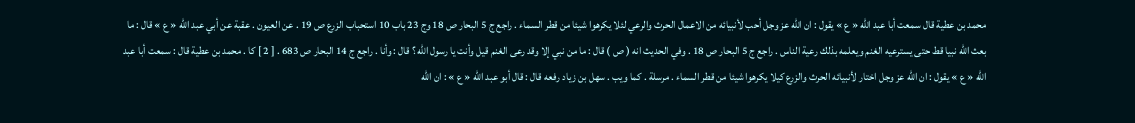محمد بن عطية قال سمعت أبا عبد اللّه « ع » يقول : ان اللّه عز وجل أحب لأنبيائه من الاعمال الحرث والرعي لئلا يكرهوا شيئا من قطر السماء . راجع ج 5 البحار ص 18 وج 23 باب 10 استحباب الزرع ص 19 . عن العيون . عقبة عن أبي عبد اللّه « ع » قال : ما بعث اللّه نبيا قط حتى يسترعيه الغنم ويعلمه بذلك رعية الناس . راجع ج 5 البحار ص 18 . وفي الحديث انه ( ص ) قال : ما من نبي إلا وقد رعى الغنم قيل وأنت يا رسول اللّه ؟ قال : وأنا . راجع ج 14 البحار ص 683 . [ 2 ] كا . محمد بن عطية قال : سمعت أبا عبد اللّه « ع » يقول : ان اللّه عز وجل اختار لأنبيائه الحرث والزرع كيلا يكرهوا شيئا من قطر السماء . مرسلة . كما ويب . سهل بن زياد رفعه قال : قال أبو عبد اللّه « ع » : ان اللّه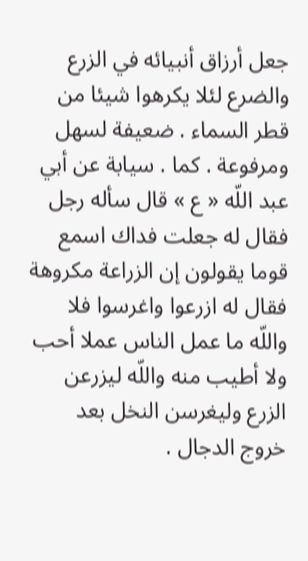جعل أرزاق أنبيائه في الزرع والضرع لئلا يكرهوا شيئا من قطر السماء . ضعيفة لسهل ومرفوعة . كما . سيابة عن أبي عبد اللّه « ع » قال سأله رجل فقال له جعلت فداك اسمع قوما يقولون إن الزراعة مكروهة فقال له ازرعوا واغرسوا فلا واللّه ما عمل الناس عملا أحب ولا أطيب منه واللّه ليزرعن الزرع وليغرسن النخل بعد خروج الدجال .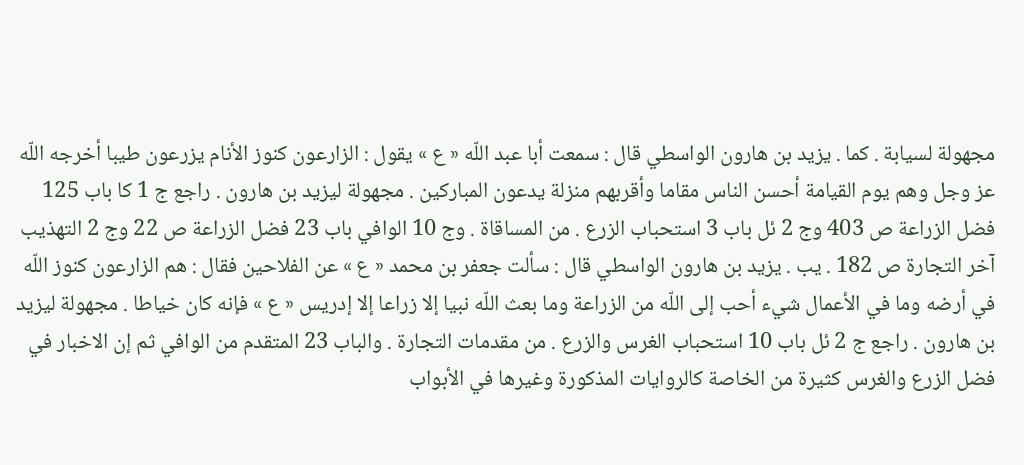مجهولة لسيابة . كما . يزيد بن هارون الواسطي قال : سمعت أبا عبد اللّه « ع » يقول : الزارعون كنوز الأنام يزرعون طيبا أخرجه اللّه عز وجل وهم يوم القيامة أحسن الناس مقاما وأقربهم منزلة يدعون المباركين . مجهولة ليزيد بن هارون . راجع ج 1 كا باب 125 فضل الزراعة ص 403 وج 2 ئل باب 3 استحباب الزرع . من المساقاة . وج 10 الوافي باب 23 فضل الزراعة ص 22 وج 2 التهذيب آخر التجارة ص 182 . يب . يزيد بن هارون الواسطي قال : سألت جعفر بن محمد « ع » عن الفلاحين فقال : هم الزارعون كنوز اللّه في أرضه وما في الأعمال شيء أحب إلى اللّه من الزراعة وما بعث اللّه نبيا إلا زراعا إلا إدريس « ع » فإنه كان خياطا . مجهولة ليزيد بن هارون . راجع ج 2 ئل باب 10 استحباب الغرس والزرع . من مقدمات التجارة . والباب 23 المتقدم من الوافي ثم إن الاخبار في فضل الزرع والغرس كثيرة من الخاصة كالروايات المذكورة وغيرها في الأبواب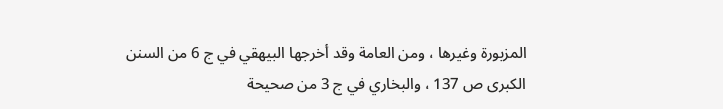المزبورة وغيرها ، ومن العامة وقد أخرجها البيهقي في ج 6 من السنن الكبرى ص 137 ، والبخاري في ج 3 من صحيحة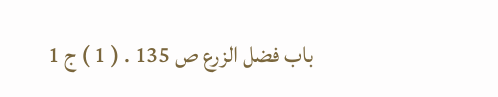باب فضل الزرع ص 135 . ( 1 ) ج 1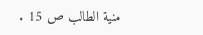منية الطالب ص 15 .